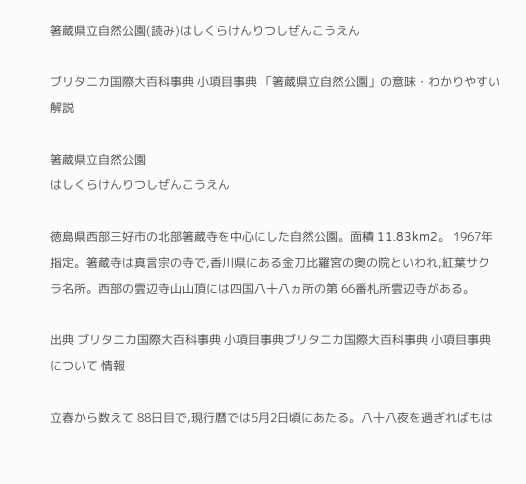箸蔵県立自然公園(読み)はしくらけんりつしぜんこうえん

ブリタニカ国際大百科事典 小項目事典 「箸蔵県立自然公園」の意味・わかりやすい解説

箸蔵県立自然公園
はしくらけんりつしぜんこうえん

徳島県西部三好市の北部箸蔵寺を中心にした自然公園。面積 11.83km2。 1967年指定。箸蔵寺は真言宗の寺で,香川県にある金刀比羅宮の奥の院といわれ,紅葉サクラ名所。西部の雲辺寺山山頂には四国八十八ヵ所の第 66番札所雲辺寺がある。

出典 ブリタニカ国際大百科事典 小項目事典ブリタニカ国際大百科事典 小項目事典について 情報

立春から数えて 88日目で,現行暦では5月2日頃にあたる。八十八夜を過ぎればもは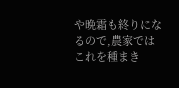や晩霜も終りになるので,農家ではこれを種まき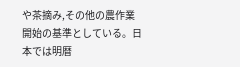や茶摘み,その他の農作業開始の基準としている。日本では明暦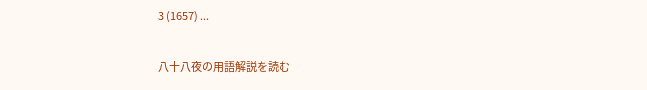3 (1657) ...

八十八夜の用語解説を読む